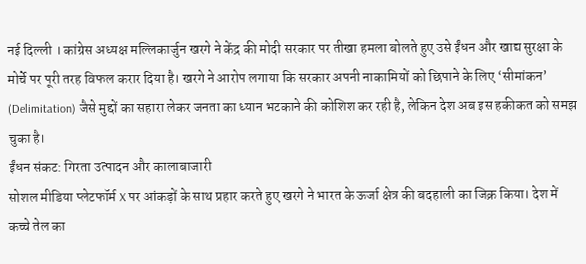नई दिल्ली । कांग्रेस अध्यक्ष मल्लिकार्जुन खरगे ने केंद्र की मोदी सरकार पर तीखा हमला बोलते हुए उसे ईंधन और खाद्य सुरक्षा के मोर्चे पर पूरी तरह विफल करार दिया है। खरगे ने आरोप लगाया कि सरकार अपनी नाकामियों को छिपाने के लिए ‘सीमांकन’ (Delimitation) जैसे मुद्दों का सहारा लेकर जनता का ध्यान भटकाने की कोशिश कर रही है, लेकिन देश अब इस हकीकत को समझ चुका है।
ईंधन संकट: गिरता उत्पादन और कालाबाजारी
सोशल मीडिया प्लेटफॉर्म X पर आंकड़ों के साथ प्रहार करते हुए खरगे ने भारत के ऊर्जा क्षेत्र की बदहाली का जिक्र किया। देश में कच्चे तेल का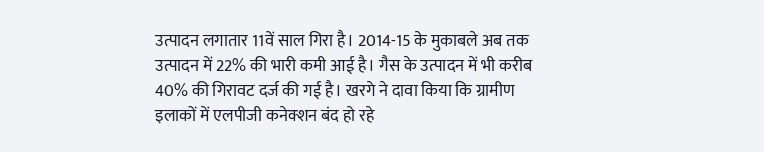उत्पादन लगातार 11वें साल गिरा है। 2014-15 के मुकाबले अब तक उत्पादन में 22% की भारी कमी आई है। गैस के उत्पादन में भी करीब 40% की गिरावट दर्ज की गई है। खरगे ने दावा किया कि ग्रामीण इलाकों में एलपीजी कनेक्शन बंद हो रहे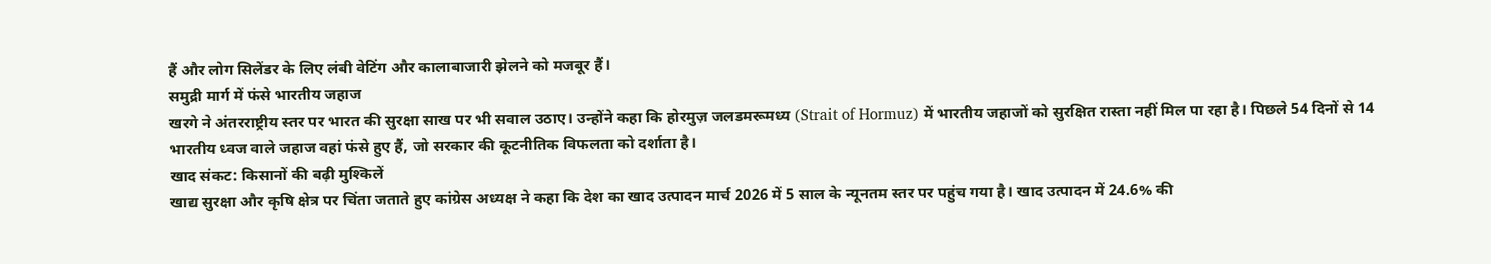हैं और लोग सिलेंडर के लिए लंबी वेटिंग और कालाबाजारी झेलने को मजबूर हैं।
समुद्री मार्ग में फंसे भारतीय जहाज
खरगे ने अंतरराष्ट्रीय स्तर पर भारत की सुरक्षा साख पर भी सवाल उठाए। उन्होंने कहा कि होरमुज़ जलडमरूमध्य (Strait of Hormuz) में भारतीय जहाजों को सुरक्षित रास्ता नहीं मिल पा रहा है। पिछले 54 दिनों से 14 भारतीय ध्वज वाले जहाज वहां फंसे हुए हैं, जो सरकार की कूटनीतिक विफलता को दर्शाता है।
खाद संकट: किसानों की बढ़ी मुश्किलें
खाद्य सुरक्षा और कृषि क्षेत्र पर चिंता जताते हुए कांग्रेस अध्यक्ष ने कहा कि देश का खाद उत्पादन मार्च 2026 में 5 साल के न्यूनतम स्तर पर पहुंच गया है। खाद उत्पादन में 24.6% की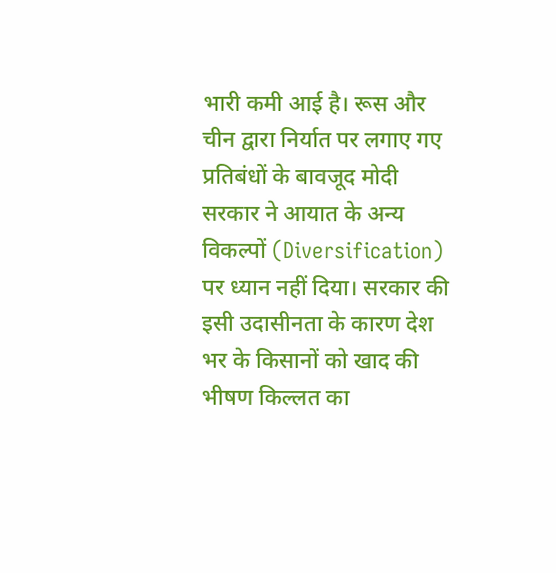भारी कमी आई है। रूस और चीन द्वारा निर्यात पर लगाए गए प्रतिबंधों के बावजूद मोदी सरकार ने आयात के अन्य विकल्पों (Diversification) पर ध्यान नहीं दिया। सरकार की इसी उदासीनता के कारण देश भर के किसानों को खाद की भीषण किल्लत का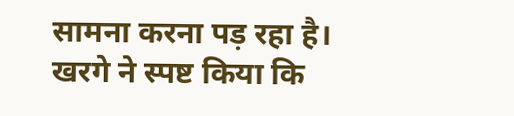सामना करना पड़ रहा है।
खरगे ने स्पष्ट किया कि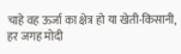चाहे वह ऊर्जा का क्षेत्र हो या खेती-किसानी, हर जगह मोदी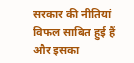सरकार की नीतियां विफल साबित हुई हैं और इसका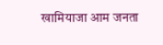खामियाजा आम जनता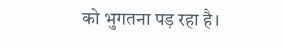को भुगतना पड़ रहा है।